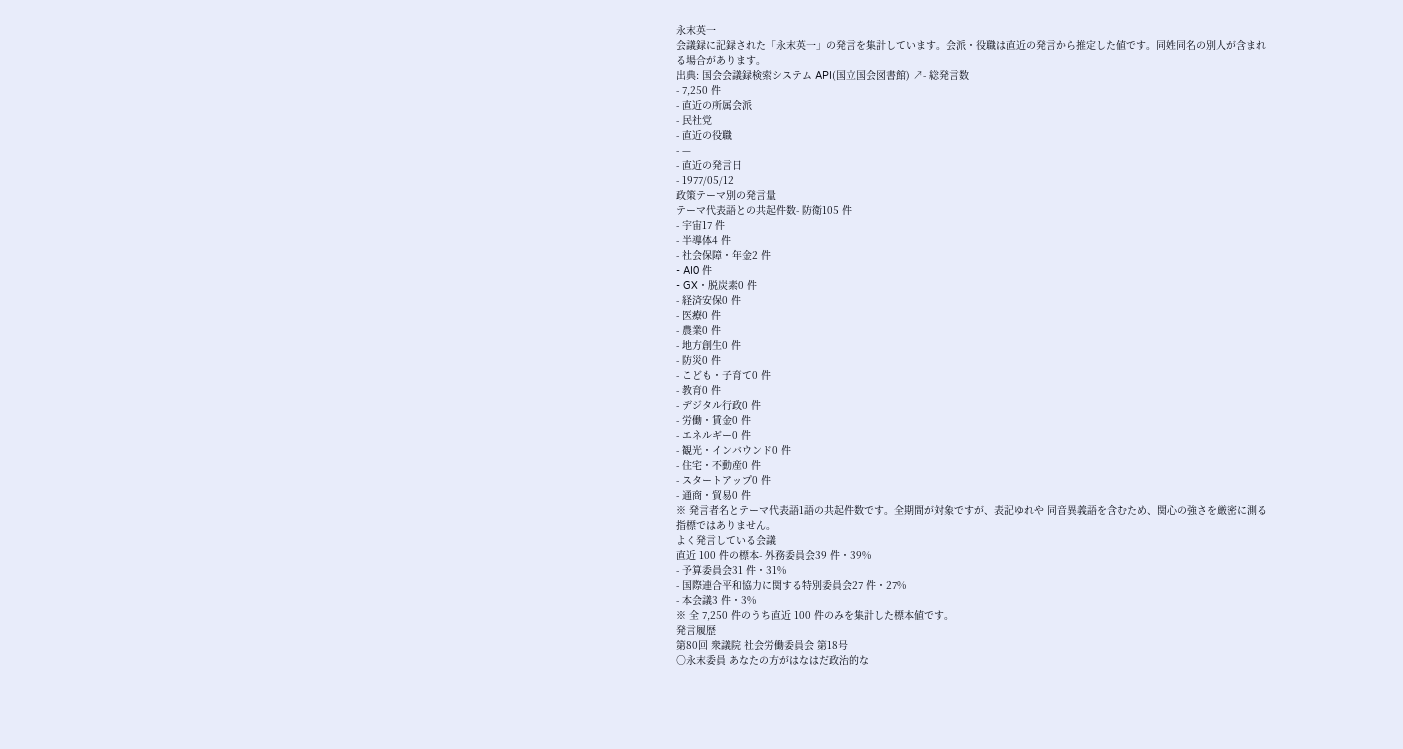永末英一
会議録に記録された「永末英一」の発言を集計しています。会派・役職は直近の発言から推定した値です。同姓同名の別人が含まれる場合があります。
出典: 国会会議録検索システム API(国立国会図書館) ↗- 総発言数
- 7,250 件
- 直近の所属会派
- 民社党
- 直近の役職
- —
- 直近の発言日
- 1977/05/12
政策テーマ別の発言量
テーマ代表語との共起件数- 防衛105 件
- 宇宙17 件
- 半導体4 件
- 社会保障・年金2 件
- AI0 件
- GX・脱炭素0 件
- 経済安保0 件
- 医療0 件
- 農業0 件
- 地方創生0 件
- 防災0 件
- こども・子育て0 件
- 教育0 件
- デジタル行政0 件
- 労働・賃金0 件
- エネルギー0 件
- 観光・インバウンド0 件
- 住宅・不動産0 件
- スタートアップ0 件
- 通商・貿易0 件
※ 発言者名とテーマ代表語1語の共起件数です。全期間が対象ですが、表記ゆれや 同音異義語を含むため、関心の強さを厳密に測る指標ではありません。
よく発言している会議
直近 100 件の標本- 外務委員会39 件・39%
- 予算委員会31 件・31%
- 国際連合平和協力に関する特別委員会27 件・27%
- 本会議3 件・3%
※ 全 7,250 件のうち直近 100 件のみを集計した標本値です。
発言履歴
第80回 衆議院 社会労働委員会 第18号
○永末委員 あなたの方がはなはだ政治的な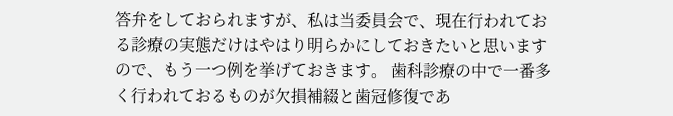答弁をしておられますが、私は当委員会で、現在行われておる診療の実態だけはやはり明らかにしておきたいと思いますので、もう一つ例を挙げておきます。 歯科診療の中で一番多く行われておるものが欠損補綴と歯冠修復であ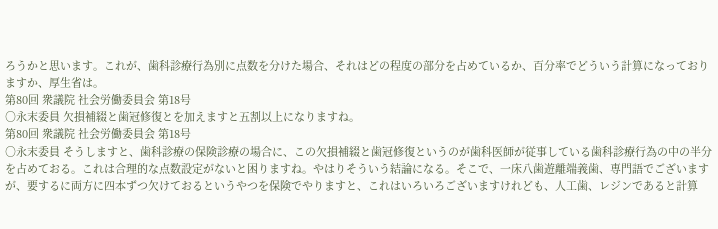ろうかと思います。これが、歯科診療行為別に点数を分けた場合、それはどの程度の部分を占めているか、百分率でどういう計算になっておりますか、厚生省は。
第80回 衆議院 社会労働委員会 第18号
○永末委員 欠損補綴と歯冠修復とを加えますと五割以上になりますね。
第80回 衆議院 社会労働委員会 第18号
○永末委員 そうしますと、歯科診療の保険診療の場合に、この欠損補綴と歯冠修復というのが歯科医師が従事している歯科診療行為の中の半分を占めておる。これは合理的な点数設定がないと困りますね。やはりそういう結論になる。そこで、一床八歯遊離端義歯、専門語でございますが、要するに両方に四本ずつ欠けておるというやつを保険でやりますと、これはいろいろございますけれども、人工歯、レジンであると計算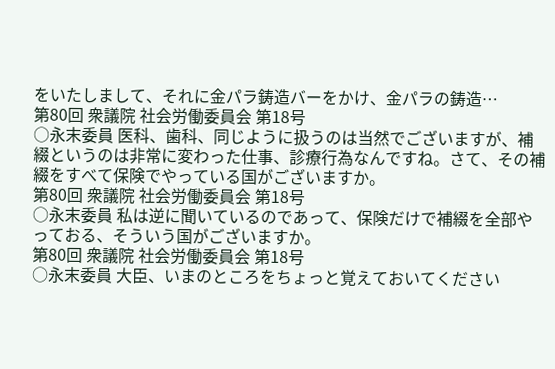をいたしまして、それに金パラ鋳造バーをかけ、金パラの鋳造…
第80回 衆議院 社会労働委員会 第18号
○永末委員 医科、歯科、同じように扱うのは当然でございますが、補綴というのは非常に変わった仕事、診療行為なんですね。さて、その補綴をすべて保険でやっている国がございますか。
第80回 衆議院 社会労働委員会 第18号
○永末委員 私は逆に聞いているのであって、保険だけで補綴を全部やっておる、そういう国がございますか。
第80回 衆議院 社会労働委員会 第18号
○永末委員 大臣、いまのところをちょっと覚えておいてください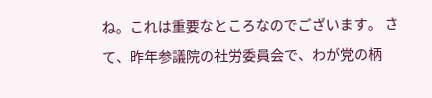ね。これは重要なところなのでございます。 さて、昨年参議院の社労委員会で、わが党の柄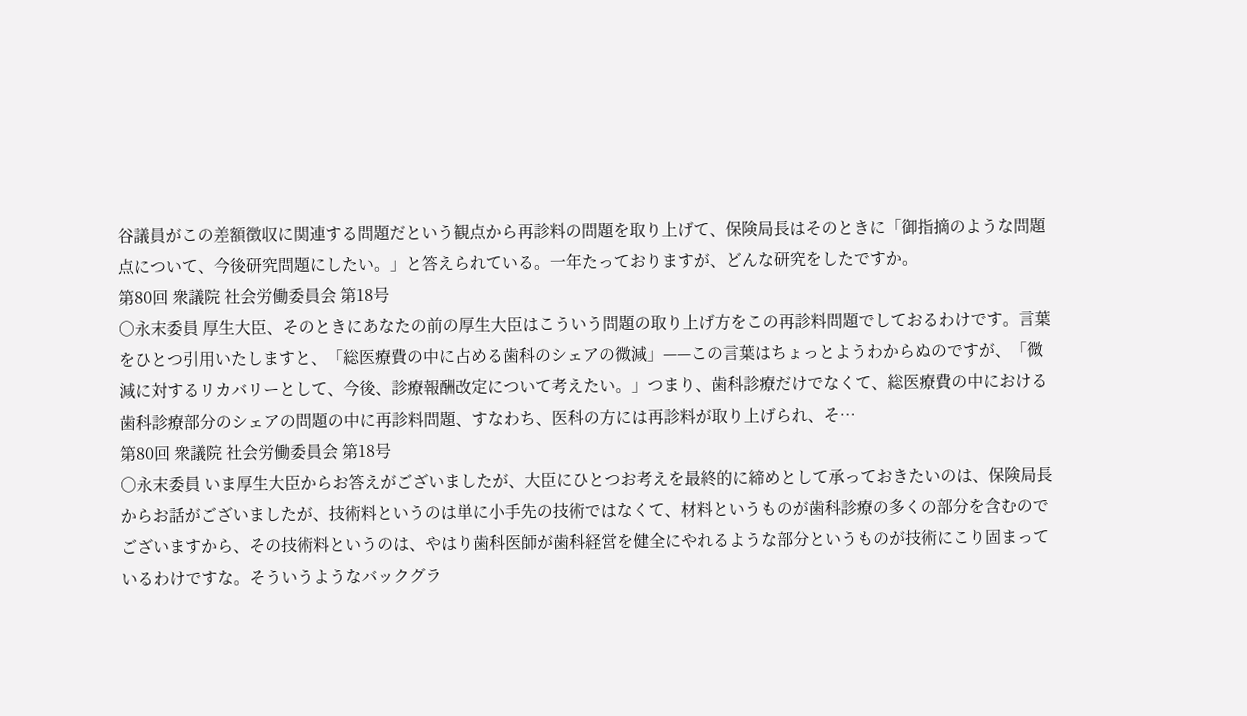谷議員がこの差額徴収に関連する問題だという観点から再診料の問題を取り上げて、保険局長はそのときに「御指摘のような問題点について、今後研究問題にしたい。」と答えられている。一年たっておりますが、どんな研究をしたですか。
第80回 衆議院 社会労働委員会 第18号
○永末委員 厚生大臣、そのときにあなたの前の厚生大臣はこういう問題の取り上げ方をこの再診料問題でしておるわけです。言葉をひとつ引用いたしますと、「総医療費の中に占める歯科のシェアの微減」——この言葉はちょっとようわからぬのですが、「微減に対するリカバリーとして、今後、診療報酬改定について考えたい。」つまり、歯科診療だけでなくて、総医療費の中における歯科診療部分のシェアの問題の中に再診料問題、すなわち、医科の方には再診料が取り上げられ、そ…
第80回 衆議院 社会労働委員会 第18号
○永末委員 いま厚生大臣からお答えがございましたが、大臣にひとつお考えを最終的に締めとして承っておきたいのは、保険局長からお話がございましたが、技術料というのは単に小手先の技術ではなくて、材料というものが歯科診療の多くの部分を含むのでございますから、その技術料というのは、やはり歯科医師が歯科経営を健全にやれるような部分というものが技術にこり固まっているわけですな。そういうようなバックグラ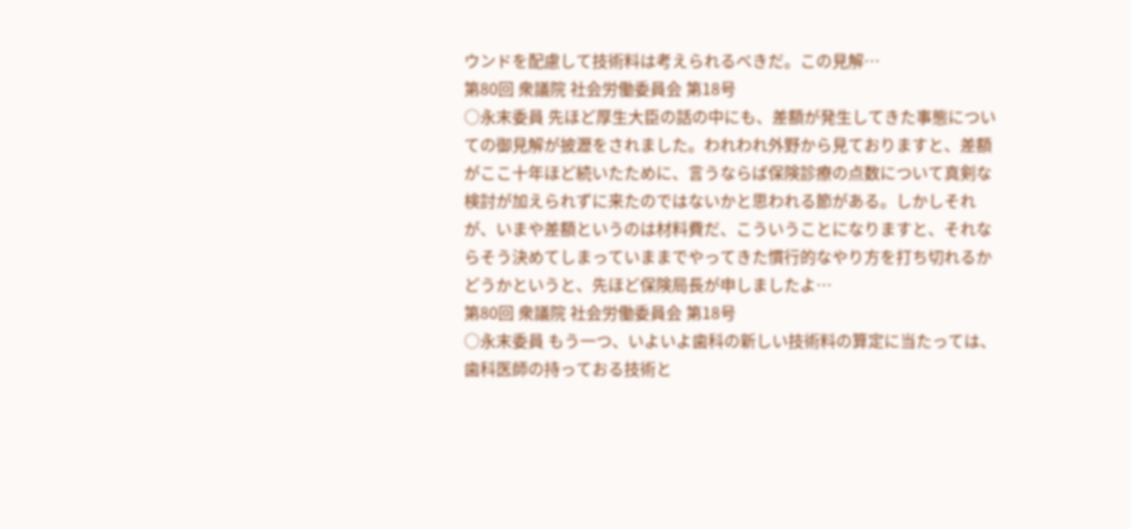ウンドを配慮して技術料は考えられるべきだ。この見解…
第80回 衆議院 社会労働委員会 第18号
○永末委員 先ほど厚生大臣の話の中にも、差額が発生してきた事態についての御見解が披瀝をされました。われわれ外野から見ておりますと、差額がここ十年ほど続いたために、言うならば保険診療の点数について真剣な検討が加えられずに来たのではないかと思われる節がある。しかしそれが、いまや差額というのは材料費だ、こういうことになりますと、それならそう決めてしまっていままでやってきた慣行的なやり方を打ち切れるかどうかというと、先ほど保険局長が申しましたよ…
第80回 衆議院 社会労働委員会 第18号
○永末委員 もう一つ、いよいよ歯科の新しい技術料の算定に当たっては、歯科医師の持っておる技術と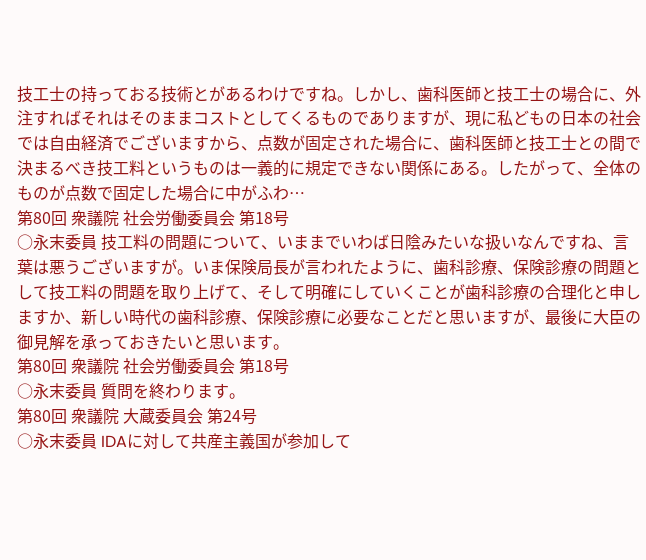技工士の持っておる技術とがあるわけですね。しかし、歯科医師と技工士の場合に、外注すればそれはそのままコストとしてくるものでありますが、現に私どもの日本の社会では自由経済でございますから、点数が固定された場合に、歯科医師と技工士との間で決まるべき技工料というものは一義的に規定できない関係にある。したがって、全体のものが点数で固定した場合に中がふわ…
第80回 衆議院 社会労働委員会 第18号
○永末委員 技工料の問題について、いままでいわば日陰みたいな扱いなんですね、言葉は悪うございますが。いま保険局長が言われたように、歯科診療、保険診療の問題として技工料の問題を取り上げて、そして明確にしていくことが歯科診療の合理化と申しますか、新しい時代の歯科診療、保険診療に必要なことだと思いますが、最後に大臣の御見解を承っておきたいと思います。
第80回 衆議院 社会労働委員会 第18号
○永末委員 質問を終わります。
第80回 衆議院 大蔵委員会 第24号
○永末委員 IDAに対して共産主義国が参加して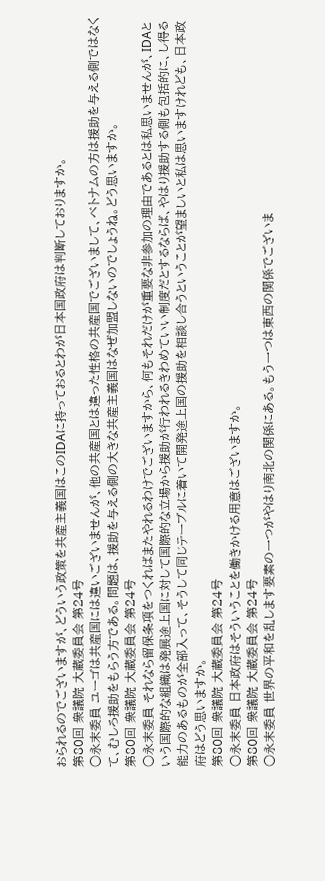おられるのでございますが、どういう政策を共産主義国はこのIDAに持っておるとわが日本国政府は判断しておりますか。
第80回 衆議院 大蔵委員会 第24号
○永末委員 ユーゴは共産国には違いございませんが、他の共産国とは違った性格の共産国でございまして、ベトナムの方は援助を与える側ではなくて、むしろ援助をもらう方である。問題は、援助を与える側の大きな共産主義国はなぜ加盟しないのでしょうね。どう思いますか。
第80回 衆議院 大蔵委員会 第24号
○永末委員 それなら留保条項をつくればまたやれるわけでございますから、何もそれだけが重要な非参加の理由であるとは私思いませんが、IDAという国際的な組織は発展途上国に対して国際的な立場から援助が行われるきわめていい制度だとするならば、やはり援助する側も包括的に、し得る能力のあるものが全部入って、そうして同じテーブルに着いて開発途上国の援助を相談し合うということが望ましいと私は思いますけれども、日本政府はどう思いますか。
第80回 衆議院 大蔵委員会 第24号
○永末委員 日本政府はそういうことを働きかける用意はございますか。
第80回 衆議院 大蔵委員会 第24号
○永末委員 世界の平和を乱します要素の一つがやはり南北の関係にある。もう一つは東西の関係でございま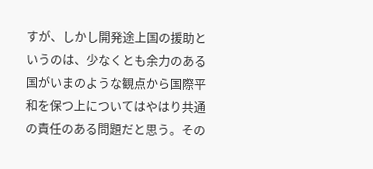すが、しかし開発途上国の援助というのは、少なくとも余力のある国がいまのような観点から国際平和を保つ上についてはやはり共通の責任のある問題だと思う。その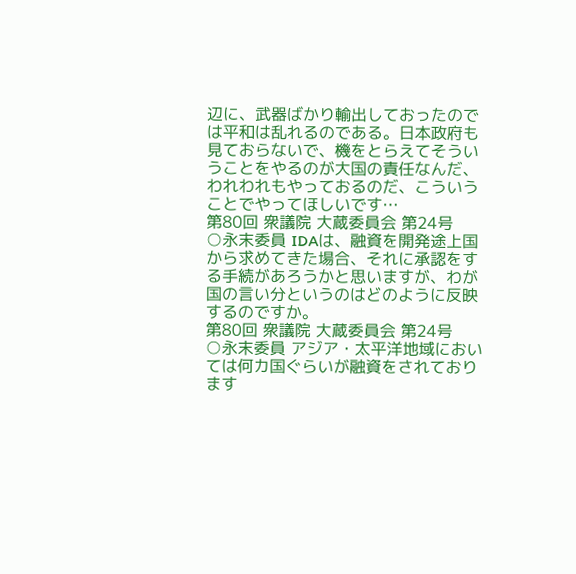辺に、武器ばかり輸出しておったのでは平和は乱れるのである。日本政府も見ておらないで、機をとらえてそういうことをやるのが大国の責任なんだ、われわれもやっておるのだ、こういうことでやってほしいです…
第80回 衆議院 大蔵委員会 第24号
○永末委員 IDAは、融資を開発途上国から求めてきた場合、それに承認をする手続があろうかと思いますが、わが国の言い分というのはどのように反映するのですか。
第80回 衆議院 大蔵委員会 第24号
○永末委員 アジア・太平洋地域においては何カ国ぐらいが融資をされております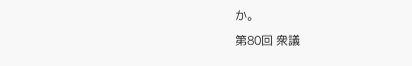か。
第80回 衆議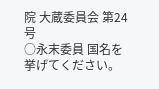院 大蔵委員会 第24号
○永末委員 国名を挙げてください。